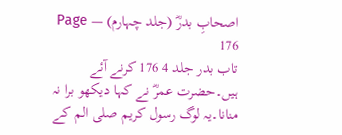اصحابِ بدرؓ (جلد چہارم) — Page 176
تاب بدر جلد 4 176 کرنے آئے ہیں۔حضرت عمرؓ نے کہا دیکھو برا نہ منانا۔یہ لوگ رسول کریم صلی الم کے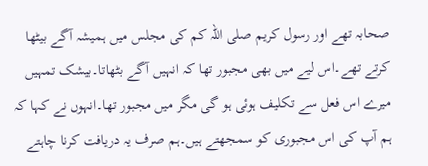صحابہ تھے اور رسول کریم صلی اللہ کم کی مجلس میں ہمیشہ آگے بیٹھا کرتے تھے۔اس لیے میں بھی مجبور تھا کہ انہیں آگے بٹھاتا۔بیشک تمہیں میرے اس فعل سے تکلیف ہوئی ہو گی مگر میں مجبور تھا۔انہوں نے کہا کہ ہم آپ کی اس مجبوری کو سمجھتے ہیں۔ہم صرف یہ دریافت کرنا چاہتے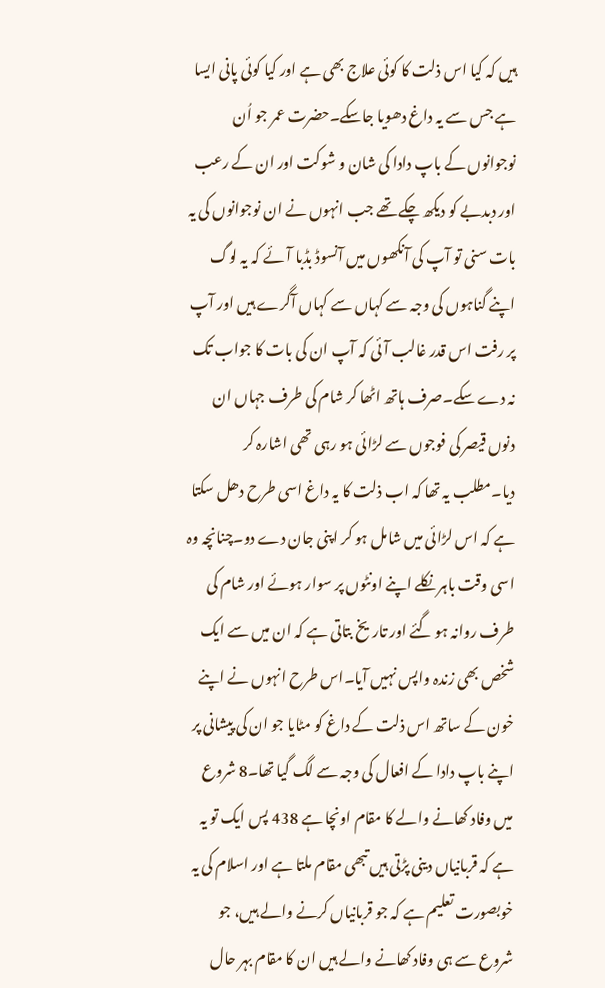ہیں کہ کیا اس ذلت کا کوئی علاج بھی ہے اور کیا کوئی پانی ایسا ہے جس سے یہ داغ دھویا جاسکے۔حضرت عمر جو اُن نوجوانوں کے باپ دادا کی شان و شوکت اور ان کے رعب اور دبدبے کو دیکھ چکے تھے جب انہوں نے ان نوجوانوں کی یہ بات سنی تو آپ کی آنکھوں میں آنسوڈ بڈبا آئے کہ یہ لوگ اپنے گناہوں کی وجہ سے کہاں سے کہاں آگرے ہیں اور آپ پر رفت اس قدر غالب آئی کہ آپ ان کی بات کا جواب تک نہ دے سکے۔صرف ہاتھ اٹھا کر شام کی طرف جہاں ان دنوں قیصر کی فوجوں سے لڑائی ہو رہی تھی اشارہ کر دیا۔مطلب یہ تھا کہ اب ذلت کا یہ داغ اسی طرح دھل سکتا ہے کہ اس لڑائی میں شامل ہو کر اپنی جان دے دو۔چنانچہ وہ اسی وقت باہر نکلے اپنے اونٹوں پر سوار ہوئے اور شام کی طرف روانہ ہو گئے اور تاریخ بتاتی ہے کہ ان میں سے ایک شخص بھی زندہ واپس نہیں آیا۔اس طرح انہوں نے اپنے خون کے ساتھ اس ذلت کے داغ کو مٹایا جو ان کی پیشانی پر اپنے باپ دادا کے افعال کی وجہ سے لگ گیا تھا۔8 شروع میں وفاد کھانے والے کا مقام اونچا ہے 438 پس ایک تو یہ ہے کہ قربانیاں دینی پڑتی ہیں تبھی مقام ملتا ہے اور اسلام کی یہ خوبصورت تعلیم ہے کہ جو قربانیاں کرنے والے ہیں، جو شروع سے ہی وفاد کھانے والے ہیں ان کا مقام بہر حال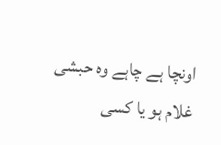اونچا ہے چاہے وہ حبشی غلام ہو یا کسی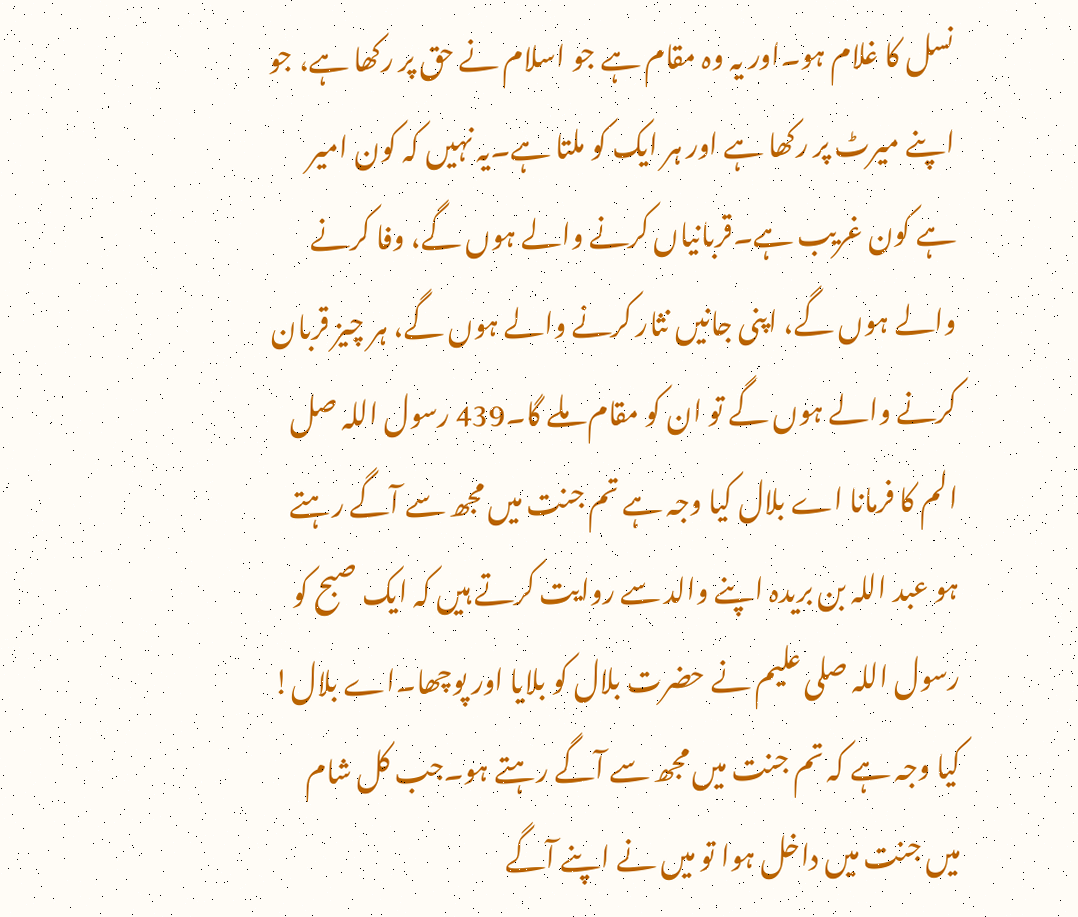نسل کا غلام ہو۔اور یہ وہ مقام ہے جو اسلام نے حق پر رکھا ہے، جو اپنے میرٹ پر رکھا ہے اور ہر ایک کو ملتا ہے۔یہ نہیں کہ کون امیر ہے کون غریب ہے۔قربانیاں کرنے والے ہوں گے، وفا کرنے والے ہوں گے، اپنی جانیں نثار کرنے والے ہوں گے، ہر چیز قربان کرنے والے ہوں گے تو ان کو مقام ملے گا۔439 رسول اللہ صل الم کا فرمانا اے بلال کیا وجہ ہے تم جنت میں مجھ سے آگے رہتے ہو عبد اللہ بن بریدہ اپنے والد سے روایت کرتے ہیں کہ ایک صبح کو رسول اللہ صلی علیم نے حضرت بلال کو بلایا اور پوچھا۔اے بلال! کیا وجہ ہے کہ تم جنت میں مجھ سے آگے رہتے ہو۔جب کل شام میں جنت میں داخل ہوا تو میں نے اپنے آگے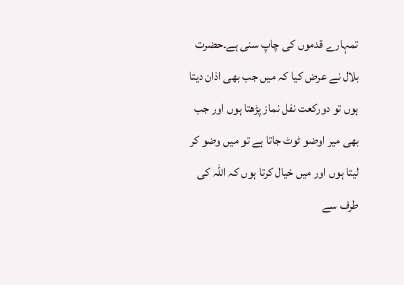تمہارے قدموں کی چاپ سنی ہے۔حضرت بلال نے عرض کیا کہ میں جب بھی اذان دیتا ہوں تو دورکعت نفل نماز پڑھتا ہوں اور جب بھی میر اوضو ٹوٹ جاتا ہے تو میں وضو کر لیتا ہوں اور میں خیال کرتا ہوں کہ اللہ کی طرف سے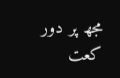مجھ پر دور کعت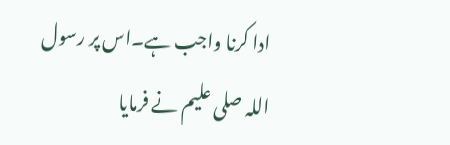ادا کرنا واجب ہے۔اس پر رسول اللہ صلی علیم نے فرمایا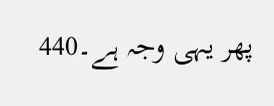پھر یہی وجہ ہے۔440